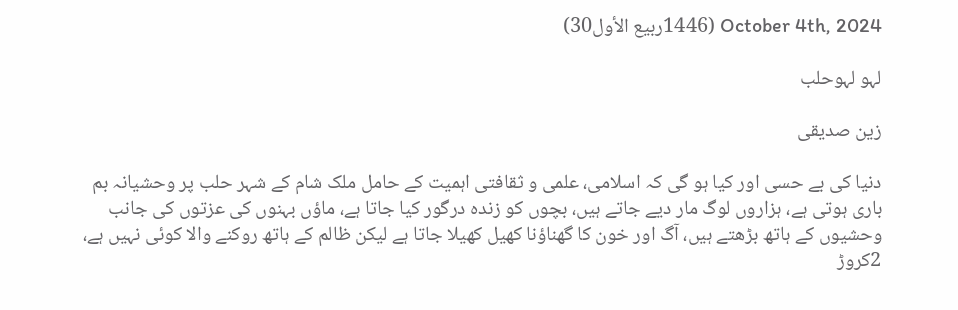October 4th, 2024 (1446ربيع الأول30)

لہو لہوحلب

زین صدیقی

دنیا کی بے حسی اور کیا ہو گی کہ اسلامی، علمی و ثقافتی اہمیت کے حامل ملک شام کے شہر حلب پر وحشیانہ بم باری ہوتی ہے، ہزاروں لوگ مار دیے جاتے ہیں، بچوں کو زندہ درگور کیا جاتا ہے، ماؤں بہنوں کی عزتوں کی جانب وحشیوں کے ہاتھ بڑھتے ہیں، آگ اور خون کا گھناؤنا کھیل کھیلا جاتا ہے لیکن ظالم کے ہاتھ روکنے والا کوئی نہیں ہے، 2کروڑ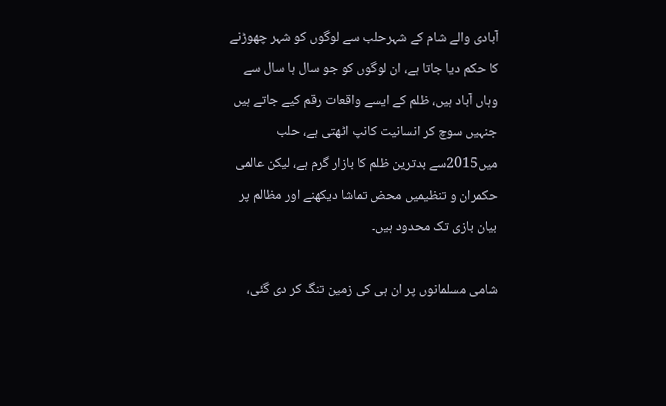آبادی والے شام کے شہرحلب سے لوگوں کو شہر چھوڑنے کا حکم دیا جاتا ہے، ان لوگوں کو جو سال ہا سال سے وہاں آباد ہیں، ظلم کے ایسے واقعات رقم کیے جاتے ہیں جنہیں سوچ کر انسانیت کانپ اٹھتی ہے، حلب میں2015سے بدترین ظلم کا بازار گرم ہے، لیکن عالمی حکمران و تنظیمیں محض تماشا دیکھنے اور مظالم پر بیان بازی تک محدود ہیں۔

شامی مسلمانوں پر ان ہی کی زمین تنگ کر دی گئی،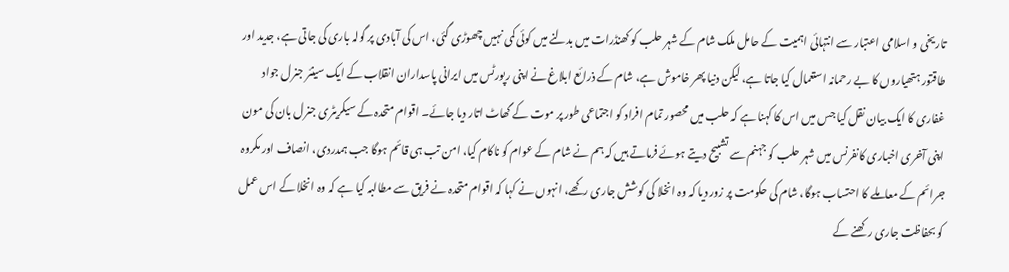تاریخی و اسلامی اعتبار سے انتہائی اہمیت کے حامل ملک شام کے شہر حلب کو کھنڈرات میں بدلنے میں کوئی کمی نہیں چھوڑی گئی، اس کی آبادی پر گولہ باری کی جاتی ہے، جدید اور طاقتور ہتھیاروں کا بے رحمانہ استعمال کیا جاتا ہے، لیکن دنیا پھر خاموش ہے، شام کے ذرائع ابلاغ نے اپنی رپورٹس میں ایرانی پاسداران انقلاب کے ایک سینئر جنرل جواد غفاری کا ایک بیان نقل کیا جس میں اس کا کہنا ہے کہ حلب میں محصور تمام افراد کو اجتماعی طور پر موت کے گھاٹ اتار دیا جائے۔ اقوام متحدہ کے سیکریٹری جنرل بان کی مون اپنی آخری اخباری کانفرنس میں شہر حلب کو جہنم سے تشبیح دیتے ہوئے فرماتے ہیں کہ ہم نے شام کے عوام کو ناکام کیا، امن تب ہی قائم ہوگا جب ہمدردی، انصاف اور مکروہ جرائم کے معاملے کا احتساب ہوگا، شام کی حکومت پر زور دیا کہ وہ انخلا کی کوشش جاری رکھے، انہوں نے کہا کہ اقوام متحدہ نے فریق سے مطالبہ کیا ہے کہ وہ انخلا کے اس عمل کو بحفاظت جاری رکھنے کے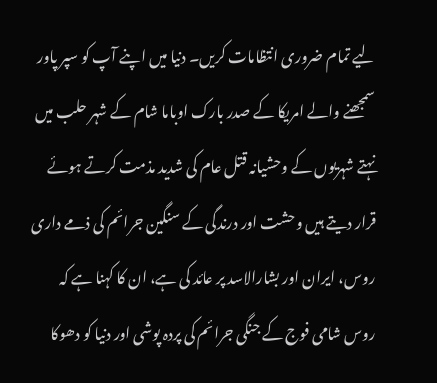لیے تمام ضروری انتظامات کریں۔ دنیا میں اپنے آپ کو سپر پاور سمجھنے والے امریکا کے صدر بارک اوباما شام کے شہر حلب میں نہتے شہریوں کے وحشیانہ قتل عام کی شدید مذمت کرتے ہوئے قرار دیتے ہیں وحشت اور درندگی کے سنگین جرائم کی ذمے داری روس، ایران اور بشارالاسد پر عائد کی ہے، ان کا کہنا ہے کہ روس شامی فوج کے جنگی جرائم کی پردہ پوشی اور دنیا کو دھوکا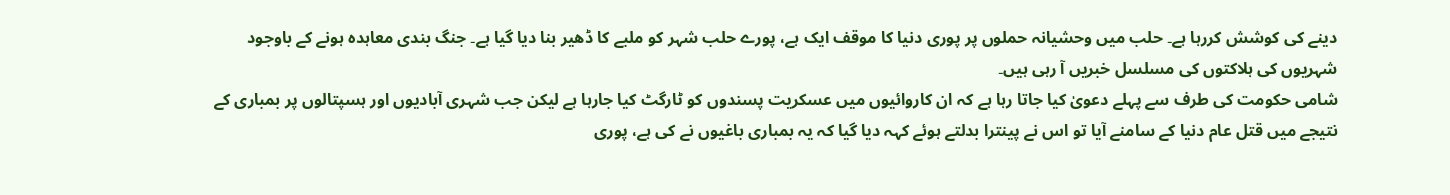دینے کی کوشش کررہا ہے۔ حلب میں وحشیانہ حملوں پر پوری دنیا کا موقف ایک ہے، پورے حلب شہر کو ملبے کا ڈھیر بنا دیا گیا ہے۔ جنگ بندی معاہدہ ہونے کے باوجود شہریوں کی ہلاکتوں کی مسلسل خبریں آ رہی ہیں۔
شامی حکومت کی طرف سے پہلے دعویٰ کیا جاتا رہا ہے کہ ان کاروائیوں میں عسکریت پسندوں کو ٹارگٹ کیا جارہا ہے لیکن جب شہری آبادیوں اور ہسپتالوں پر بمباری کے نتیجے میں قتل عام دنیا کے سامنے آیا تو اس نے پینترا بدلتے ہوئے کہہ دیا گیا کہ یہ بمباری باغیوں نے کی ہے، پوری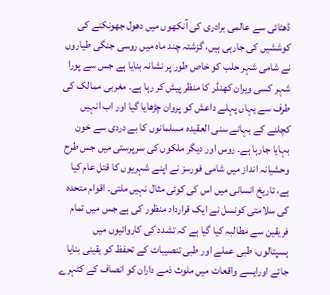ڈھٹائی سے عالمی برادری کی آنکھوں میں دھول جھونکنے کی کوششیں کی جارہی ہیں، گزشتہ چند ماہ میں روسی جنگی طیاروں نے شامی شہر حلب کو خاص طور پر نشانہ بنایا ہے جس سے پورا شہر کسی ویران کھنڈر کا منظر پیش کر رہا ہے۔ مغربی ممالک کی طرف سے یہاں پہلے داعش کو پروان چڑھایا گیا اور اب انہیں کچلنے کے بہانے سنی العقیدہ مسلمانوں کا بے دردی سے خون بہایا جارہا ہے۔ روس اور دیگر ملکوں کی سرپرستی میں جس طرح وحشیانہ انداز میں شامی فورسز نے اپنے شہریوں کا قتل عام کیا ہے، تاریخ انسانی میں اس کی کوئی مثال نہیں ملتی۔ اقوام متحدہ کی سلامتی کونسل نے ایک قرارداد منظور کی ہے جس میں تمام فریقین سے مطالبہ کیا گیا ہے کہ تشدد کی کاروائیوں میں ہسپتالوں، طبی عملے اور طبی تنصیبات کے تحفظ کو یقینی بنایا جائے اورایسے واقعات میں ملوث ذمے داران کو انصاف کے کٹہرے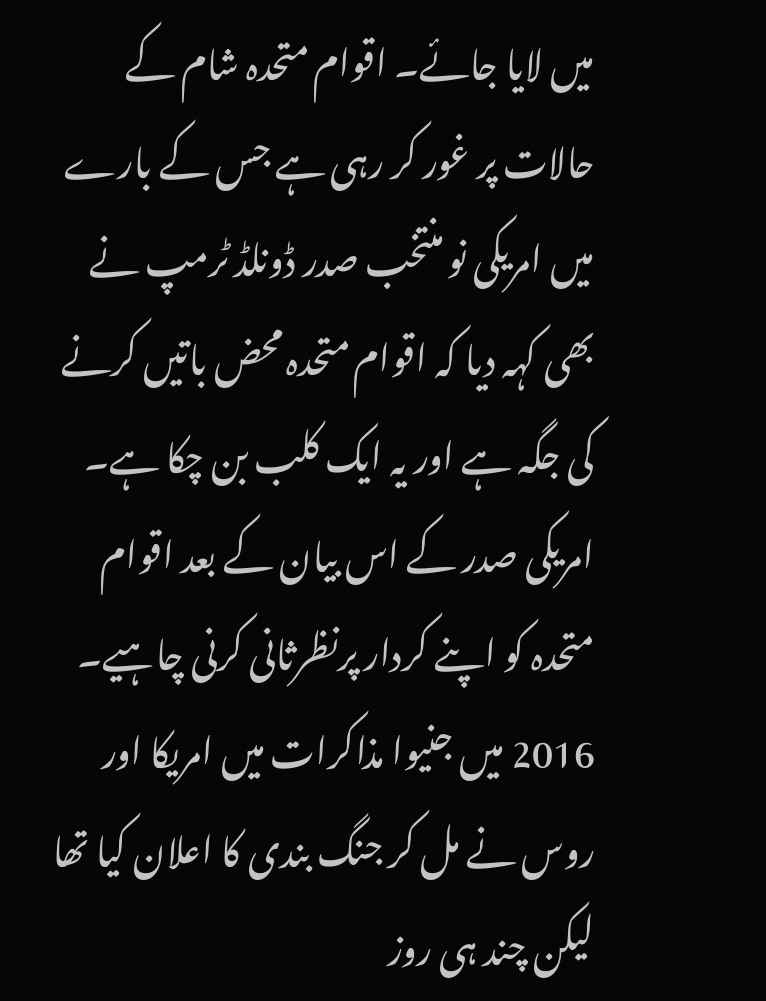میں لایا جائے۔ اقوام متحدہ شام کے حالات پر غور کر رہی ہے جس کے بارے میں امریکی نو منتخب صدر ڈونلڈ ٹرمپ نے بھی کہہ دیا کہ اقوام متحدہ محض باتیں کرنے کی جگہ ہے اور یہ ایک کلب بن چکا ہے۔ امریکی صدر کے اس بیان کے بعد اقوام متحدہ کو اپنے کردار پرنظرثانی کرنی چاہیے۔
2016 میں جنیوا مذاکرات میں امریکا اور روس نے مل کر جنگ بندی کا اعلان کیا تھا لیکن چند ہی روز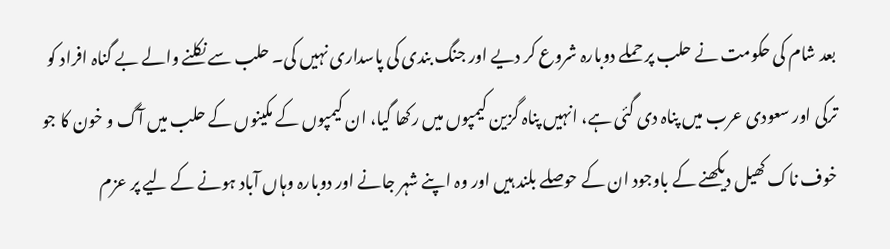بعد شام کی حکومت نے حلب پر حملے دوبارہ شروع کر دیے اور جنگ بندی کی پاسداری نہیں کی۔ حلب سے نکلنے والے بے گناہ افراد کو ترکی اور سعودی عرب میں پناہ دی گئی ہے، انہیں پناہ گزین کیمپوں میں رکھا گیا، ان کیمپوں کے مکینوں کے حلب میں آگ و خون کا جو خوف ناک کھیل دیکھنے کے باوجود ان کے حوصلے بلند ہیں اور وہ اپنے شہر جانے اور دوبارہ وہاں آباد ہونے کے لیے پر عزم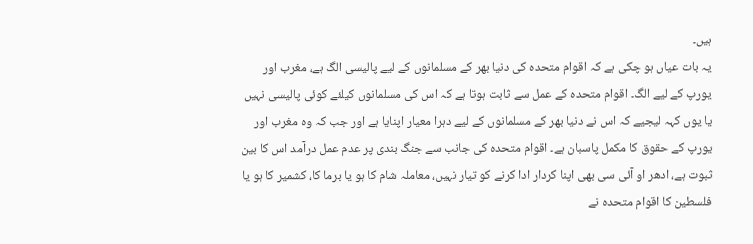ہیں۔
یہ بات عیاں ہو چکی ہے کہ اقوام متحدہ کی دنیا بھر کے مسلمانوں کے لیے پالیسی الگ ہے، مغرب اور یورپ کے لیے الگ۔ اقوام متحدہ کے عمل سے ثابت ہوتا ہے کہ اس کی مسلمانوں کیلئے کوئی پالیسی نہیں یا یوں کہہ لیجیے کہ اس نے دنیا بھر کے مسلمانوں کے لیے دہرا معیار اپنایا ہے اور جب کہ وہ مغرب اور یورپ کے حقوق کا مکمل پاسبان ہے۔ اقوام متحدہ کی جانب سے جنگ بندی پر عدم عمل درآمد اس کا بین ثبوت ہے، ادھر او آئی سی بھی اپنا کردار ادا کرنے کو تیار نہیں، معاملہ شام کا ہو یا برما کا، کشمیر کا ہو یا فلسطین کا اقوام متحدہ نے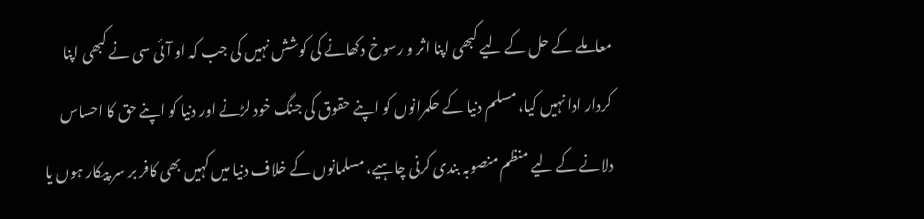معاملے کے حل کے لیے کبھی اپنا اثر و رسوخ دکھانے کی کوشش نہیں کی جب کہ او آئی سی نے کبھی اپنا کردار ادا نہیں کیا، مسلم دنیا کے حکمرانوں کو اپنے حقوق کی جنگ خود لڑنے اور دنیا کو اپنے حق کا احساس دلانے کے لیے منظم منصوبہ بندی کرنی چاہیے، مسلمانوں کے خلاف دنیا میں کہیں بھی کافر بر سر پیکار ہوں یا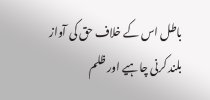باطل اس کے خلاف حق کی آواز بلند کرنی چاہیے اور ظلم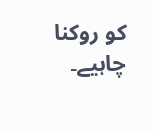کو روکنا چاہیے۔